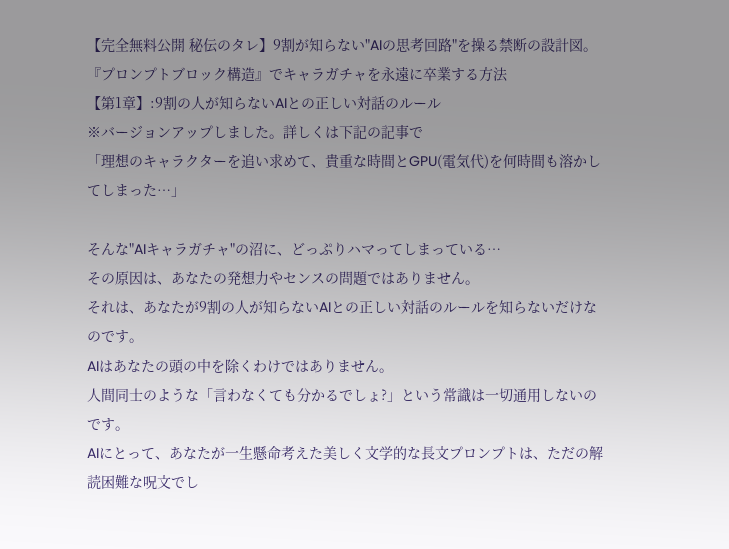【完全無料公開 秘伝のタレ】9割が知らない"AIの思考回路"を操る禁断の設計図。『プロンプトブロック構造』でキャラガチャを永遠に卒業する方法
【第1章】:9割の人が知らないAIとの正しい対話のルール
※バージョンアップしました。詳しくは下記の記事で
「理想のキャラクターを追い求めて、貴重な時間とGPU(電気代)を何時間も溶かしてしまった…」

そんな"AIキャラガチャ"の沼に、どっぷりハマってしまっている…
その原因は、あなたの発想力やセンスの問題ではありません。
それは、あなたが9割の人が知らないAIとの正しい対話のルールを知らないだけなのです。
AIはあなたの頭の中を除くわけではありません。
人間同士のような「言わなくても分かるでしょ?」という常識は一切通用しないのです。
AIにとって、あなたが一生懸命考えた美しく文学的な長文プロンプトは、ただの解読困難な呪文でし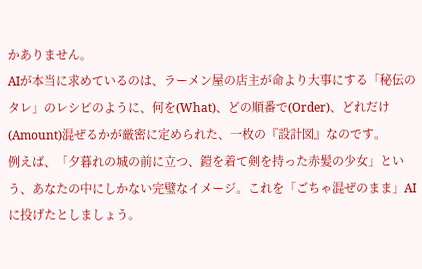かありません。
AIが本当に求めているのは、ラーメン屋の店主が命より大事にする「秘伝のタレ」のレシピのように、何を(What)、どの順番で(Order)、どれだけ(Amount)混ぜるかが厳密に定められた、一枚の『設計図』なのです。
例えば、「夕暮れの城の前に立つ、鎧を着て剣を持った赤髪の少女」という、あなたの中にしかない完璧なイメージ。これを「ごちゃ混ぜのまま」AIに投げたとしましょう。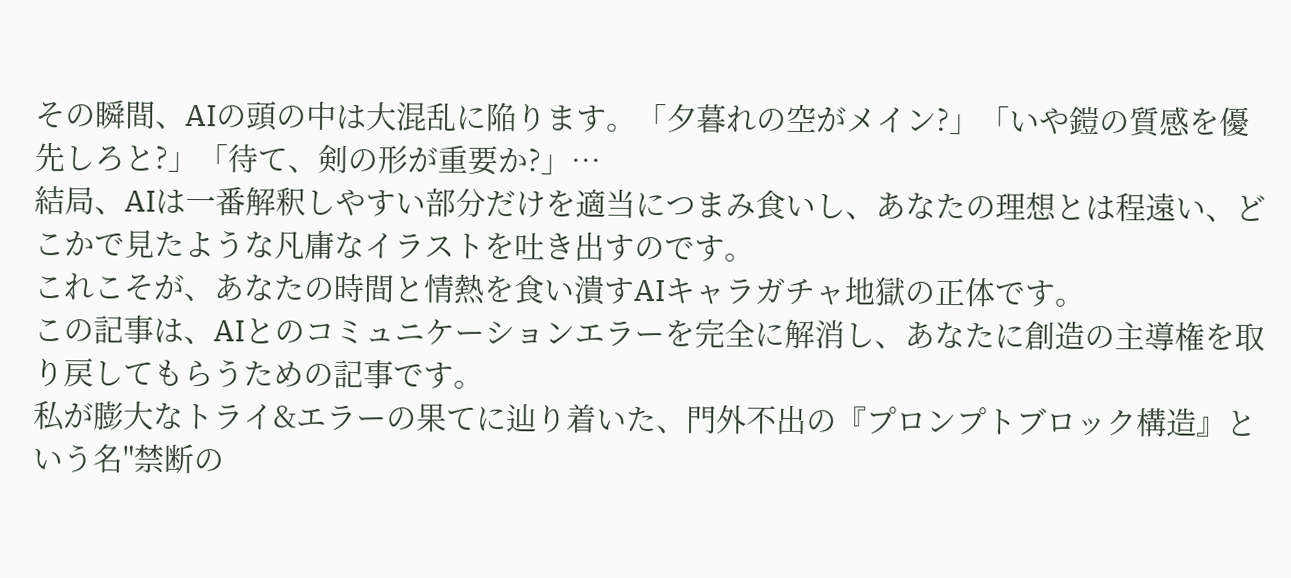その瞬間、AIの頭の中は大混乱に陥ります。「夕暮れの空がメイン?」「いや鎧の質感を優先しろと?」「待て、剣の形が重要か?」…
結局、AIは一番解釈しやすい部分だけを適当につまみ食いし、あなたの理想とは程遠い、どこかで見たような凡庸なイラストを吐き出すのです。
これこそが、あなたの時間と情熱を食い潰すAIキャラガチャ地獄の正体です。
この記事は、AIとのコミュニケーションエラーを完全に解消し、あなたに創造の主導権を取り戻してもらうための記事です。
私が膨大なトライ&エラーの果てに辿り着いた、門外不出の『プロンプトブロック構造』という名"禁断の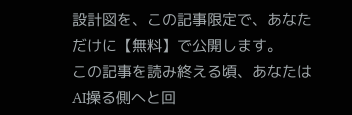設計図を、この記事限定で、あなただけに【無料】で公開します。
この記事を読み終える頃、あなたはAI操る側へと回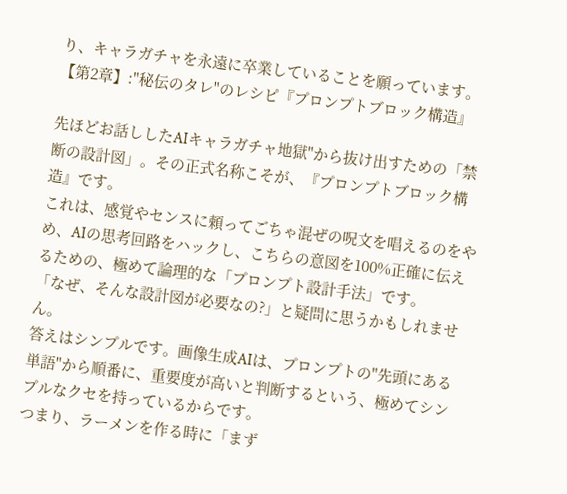り、キャラガチャを永遠に卒業していることを願っています。
【第2章】:"秘伝のタレ"のレシピ『プロンプトブロック構造』

先ほどお話ししたAIキャラガチャ地獄"から抜け出すための「禁断の設計図」。その正式名称こそが、『プロンプトブロック構造』です。
これは、感覚やセンスに頼ってごちゃ混ぜの呪文を唱えるのをやめ、AIの思考回路をハックし、こちらの意図を100%正確に伝えるための、極めて論理的な「プロンプト設計手法」です。
「なぜ、そんな設計図が必要なの?」と疑問に思うかもしれません。
答えはシンプルです。画像生成AIは、プロンプトの"先頭にある単語"から順番に、重要度が高いと判断するという、極めてシンプルなクセを持っているからです。
つまり、ラーメンを作る時に「まず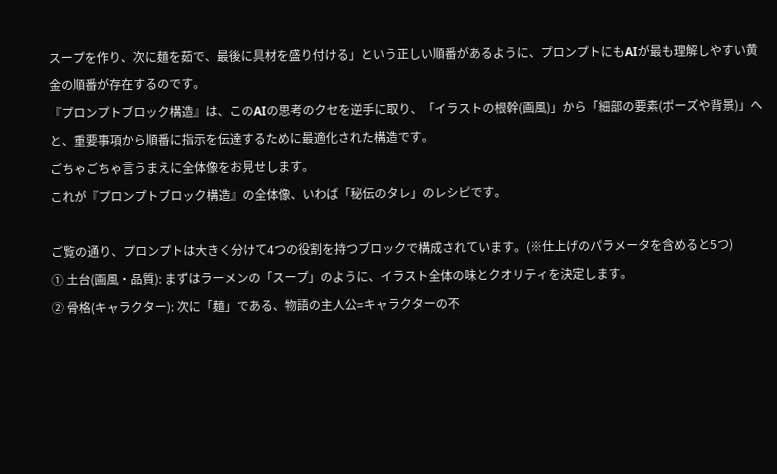スープを作り、次に麺を茹で、最後に具材を盛り付ける」という正しい順番があるように、プロンプトにもAIが最も理解しやすい黄金の順番が存在するのです。
『プロンプトブロック構造』は、このAIの思考のクセを逆手に取り、「イラストの根幹(画風)」から「細部の要素(ポーズや背景)」へと、重要事項から順番に指示を伝達するために最適化された構造です。
ごちゃごちゃ言うまえに全体像をお見せします。
これが『プロンプトブロック構造』の全体像、いわば「秘伝のタレ」のレシピです。

ご覧の通り、プロンプトは大きく分けて4つの役割を持つブロックで構成されています。(※仕上げのパラメータを含めると5つ)
① 土台(画風・品質): まずはラーメンの「スープ」のように、イラスト全体の味とクオリティを決定します。
② 骨格(キャラクター): 次に「麺」である、物語の主人公=キャラクターの不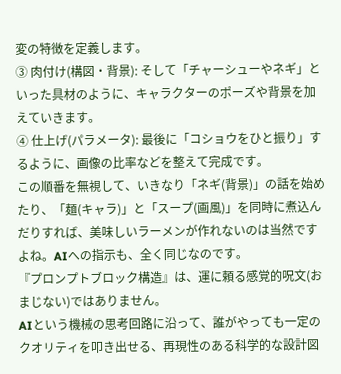変の特徴を定義します。
③ 肉付け(構図・背景): そして「チャーシューやネギ」といった具材のように、キャラクターのポーズや背景を加えていきます。
④ 仕上げ(パラメータ): 最後に「コショウをひと振り」するように、画像の比率などを整えて完成です。
この順番を無視して、いきなり「ネギ(背景)」の話を始めたり、「麺(キャラ)」と「スープ(画風)」を同時に煮込んだりすれば、美味しいラーメンが作れないのは当然ですよね。AIへの指示も、全く同じなのです。
『プロンプトブロック構造』は、運に頼る感覚的呪文(おまじない)ではありません。
AIという機械の思考回路に沿って、誰がやっても一定のクオリティを叩き出せる、再現性のある科学的な設計図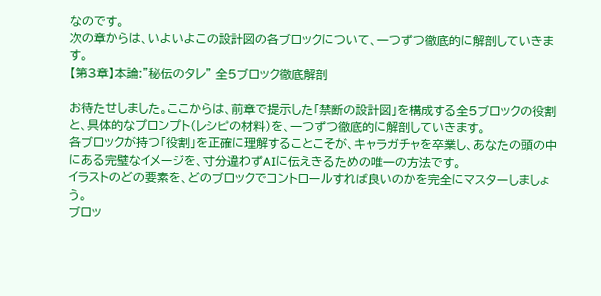なのです。
次の章からは、いよいよこの設計図の各ブロックについて、一つずつ徹底的に解剖していきます。
【第3章】本論:"秘伝のタレ" 全5ブロック徹底解剖

お待たせしました。ここからは、前章で提示した「禁断の設計図」を構成する全5ブロックの役割と、具体的なプロンプト(レシピの材料)を、一つずつ徹底的に解剖していきます。
各ブロックが持つ「役割」を正確に理解することこそが、キャラガチャを卒業し、あなたの頭の中にある完璧なイメージを、寸分違わずAIに伝えきるための唯一の方法です。
イラストのどの要素を、どのブロックでコントロールすれば良いのかを完全にマスターしましょう。
ブロッ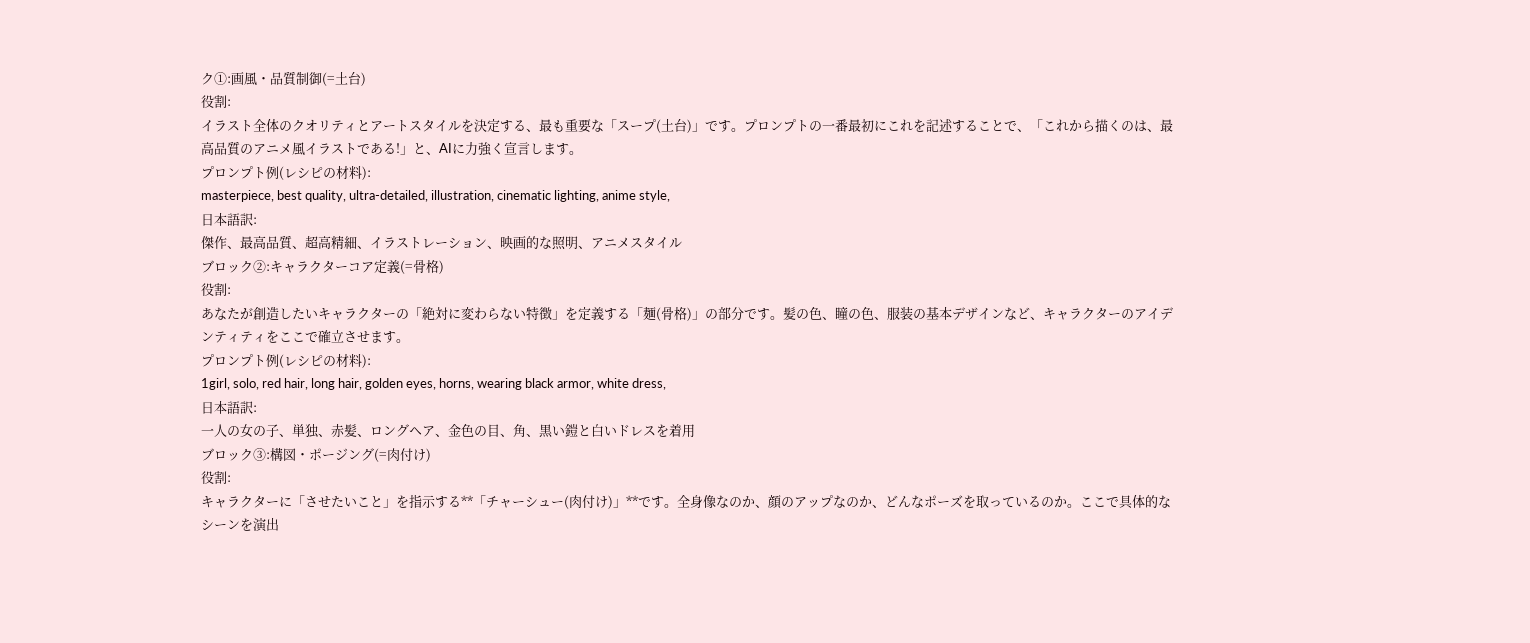ク①:画風・品質制御(=土台)
役割:
イラスト全体のクオリティとアートスタイルを決定する、最も重要な「スープ(土台)」です。プロンプトの一番最初にこれを記述することで、「これから描くのは、最高品質のアニメ風イラストである!」と、AIに力強く宣言します。
プロンプト例(レシピの材料):
masterpiece, best quality, ultra-detailed, illustration, cinematic lighting, anime style,
日本語訳:
傑作、最高品質、超高精細、イラストレーション、映画的な照明、アニメスタイル
ブロック②:キャラクターコア定義(=骨格)
役割:
あなたが創造したいキャラクターの「絶対に変わらない特徴」を定義する「麺(骨格)」の部分です。髪の色、瞳の色、服装の基本デザインなど、キャラクターのアイデンティティをここで確立させます。
プロンプト例(レシピの材料):
1girl, solo, red hair, long hair, golden eyes, horns, wearing black armor, white dress,
日本語訳:
一人の女の子、単独、赤髪、ロングヘア、金色の目、角、黒い鎧と白いドレスを着用
ブロック③:構図・ポージング(=肉付け)
役割:
キャラクターに「させたいこと」を指示する**「チャーシュー(肉付け)」**です。全身像なのか、顔のアップなのか、どんなポーズを取っているのか。ここで具体的なシーンを演出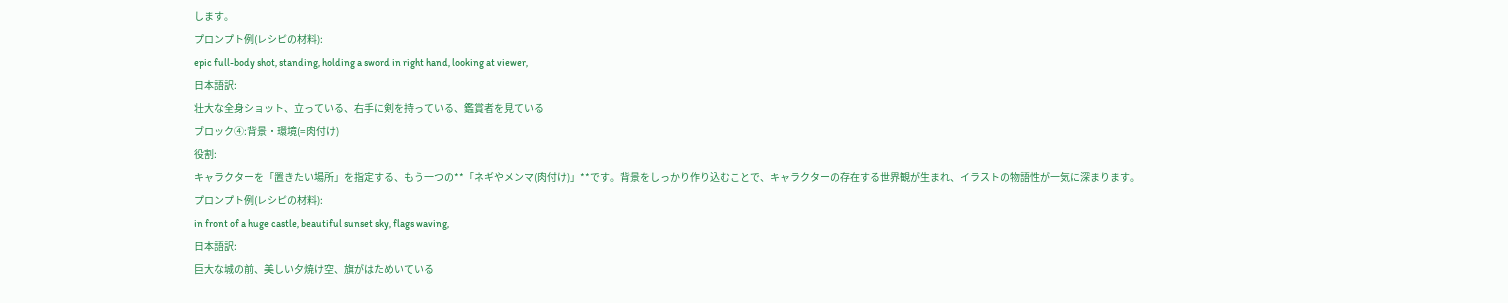します。
プロンプト例(レシピの材料):
epic full-body shot, standing, holding a sword in right hand, looking at viewer,
日本語訳:
壮大な全身ショット、立っている、右手に剣を持っている、鑑賞者を見ている
ブロック④:背景・環境(=肉付け)
役割:
キャラクターを「置きたい場所」を指定する、もう一つの**「ネギやメンマ(肉付け)」**です。背景をしっかり作り込むことで、キャラクターの存在する世界観が生まれ、イラストの物語性が一気に深まります。
プロンプト例(レシピの材料):
in front of a huge castle, beautiful sunset sky, flags waving,
日本語訳:
巨大な城の前、美しい夕焼け空、旗がはためいている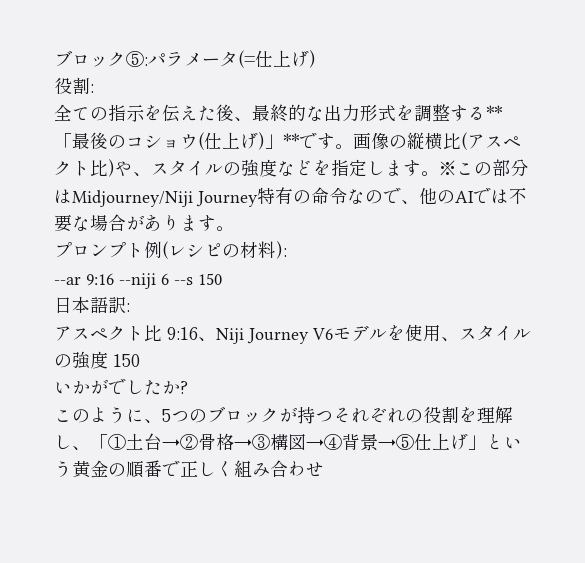ブロック⑤:パラメータ(=仕上げ)
役割:
全ての指示を伝えた後、最終的な出力形式を調整する**「最後のコショウ(仕上げ)」**です。画像の縦横比(アスペクト比)や、スタイルの強度などを指定します。※この部分はMidjourney/Niji Journey特有の命令なので、他のAIでは不要な場合があります。
プロンプト例(レシピの材料):
--ar 9:16 --niji 6 --s 150
日本語訳:
アスペクト比 9:16、Niji Journey V6モデルを使用、スタイルの強度 150
いかがでしたか?
このように、5つのブロックが持つそれぞれの役割を理解し、「①土台→②骨格→③構図→④背景→⑤仕上げ」という黄金の順番で正しく組み合わせ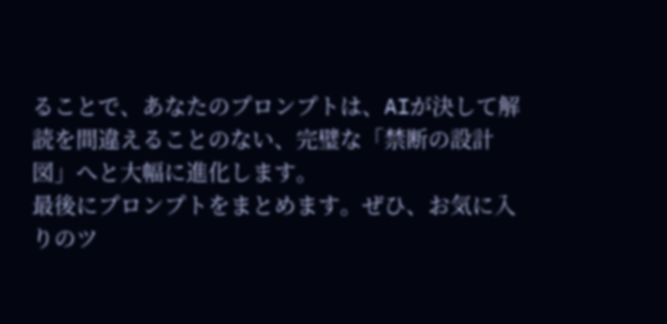ることで、あなたのプロンプトは、AIが決して解読を間違えることのない、完璧な「禁断の設計図」へと大幅に進化します。
最後にプロンプトをまとめます。ぜひ、お気に入りのツ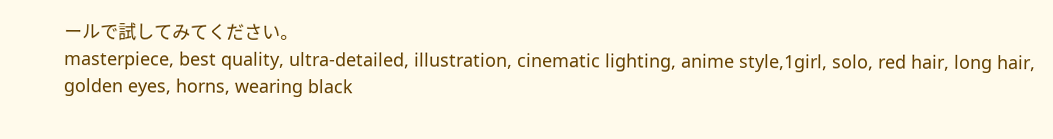ールで試してみてください。
masterpiece, best quality, ultra-detailed, illustration, cinematic lighting, anime style,1girl, solo, red hair, long hair, golden eyes, horns, wearing black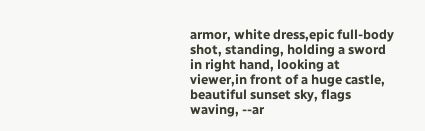armor, white dress,epic full-body shot, standing, holding a sword in right hand, looking at viewer,in front of a huge castle, beautiful sunset sky, flags waving, --ar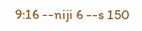9:16 --niji 6 --s 150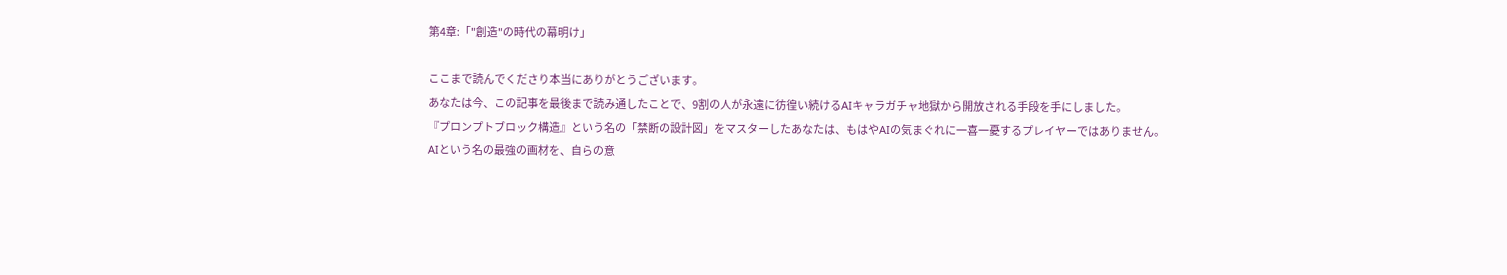第4章:「"創造"の時代の幕明け」

ここまで読んでくださり本当にありがとうございます。
あなたは今、この記事を最後まで読み通したことで、9割の人が永遠に彷徨い続けるAIキャラガチャ地獄から開放される手段を手にしました。
『プロンプトブロック構造』という名の「禁断の設計図」をマスターしたあなたは、もはやAIの気まぐれに一喜一憂するプレイヤーではありません。
AIという名の最強の画材を、自らの意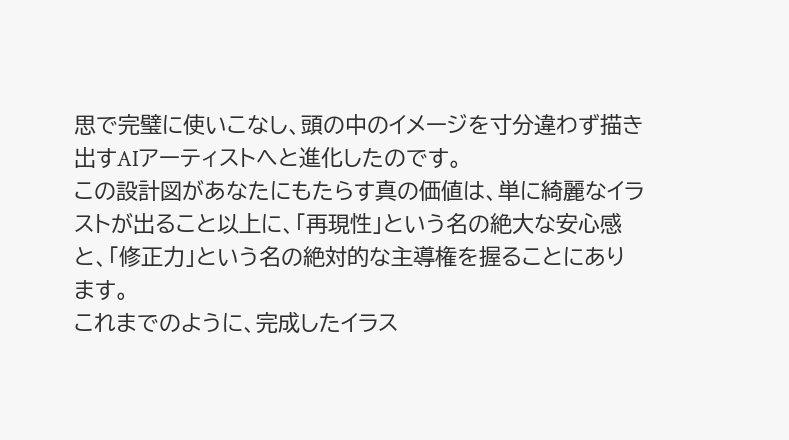思で完璧に使いこなし、頭の中のイメージを寸分違わず描き出すAIアーティストへと進化したのです。
この設計図があなたにもたらす真の価値は、単に綺麗なイラストが出ること以上に、「再現性」という名の絶大な安心感と、「修正力」という名の絶対的な主導権を握ることにあります。
これまでのように、完成したイラス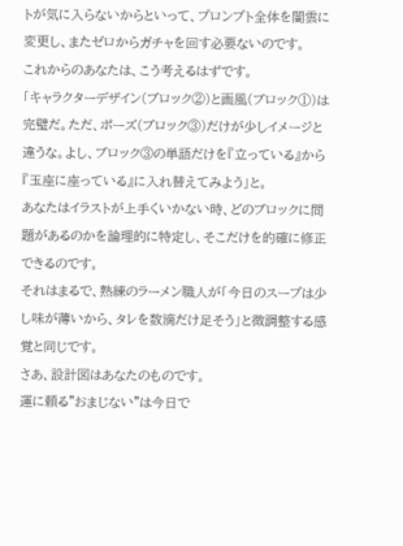トが気に入らないからといって、プロンプト全体を闇雲に変更し、またゼロからガチャを回す必要ないのです。
これからのあなたは、こう考えるはずです。
「キャラクターデザイン(ブロック②)と画風(ブロック①)は完璧だ。ただ、ポーズ(ブロック③)だけが少しイメージと違うな。よし、ブロック③の単語だけを『立っている』から『玉座に座っている』に入れ替えてみよう」と。
あなたはイラストが上手くいかない時、どのブロックに問題があるのかを論理的に特定し、そこだけを的確に修正できるのです。
それはまるで、熟練のラーメン職人が「今日のスープは少し味が薄いから、タレを数滴だけ足そう」と微調整する感覚と同じです。
さあ、設計図はあなたのものです。
運に頼る"おまじない"は今日で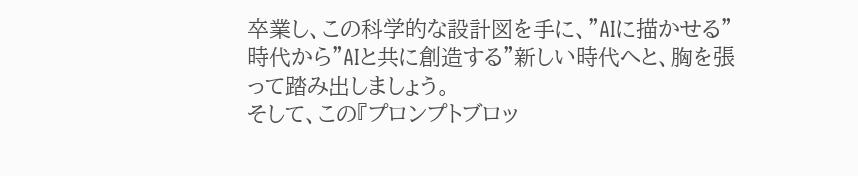卒業し、この科学的な設計図を手に、"AIに描かせる"時代から"AIと共に創造する"新しい時代へと、胸を張って踏み出しましょう。
そして、この『プロンプトブロッ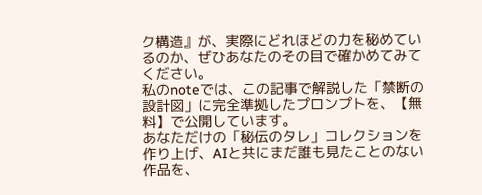ク構造』が、実際にどれほどの力を秘めているのか、ぜひあなたのその目で確かめてみてください。
私のnoteでは、この記事で解説した「禁断の設計図」に完全準拠したプロンプトを、【無料】で公開しています。
あなただけの「秘伝のタレ」コレクションを作り上げ、AIと共にまだ誰も見たことのない作品を、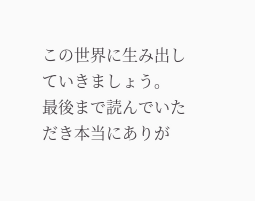この世界に生み出していきましょう。
最後まで読んでいただき本当にありが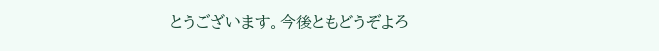とうございます。今後ともどうぞよろ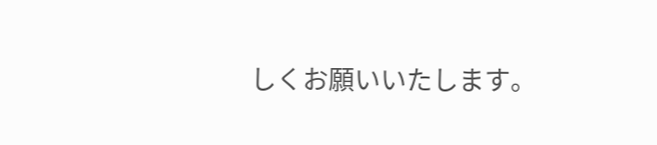しくお願いいたします。